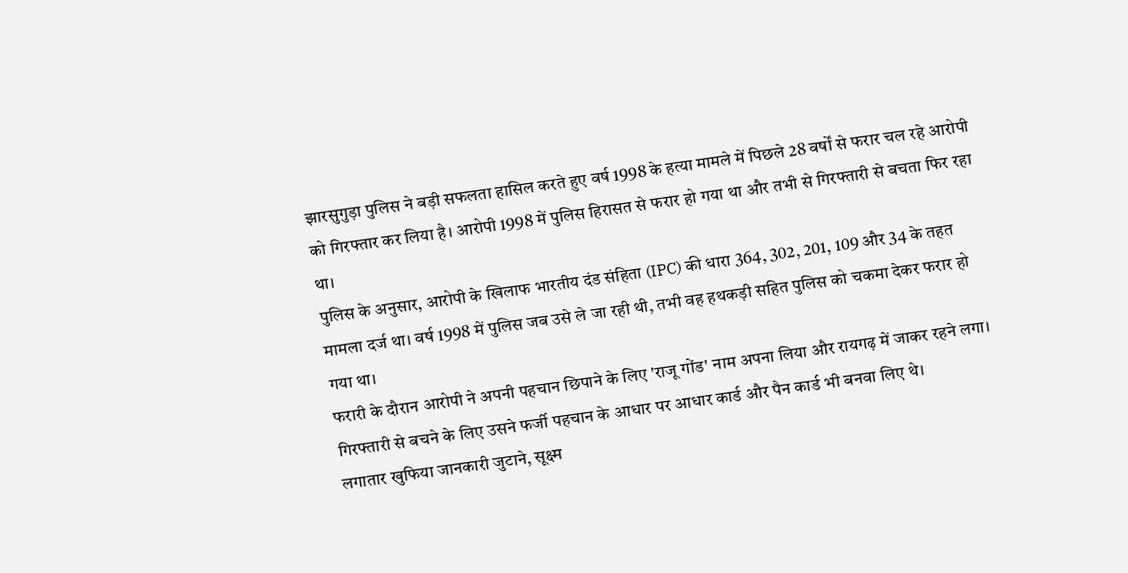झारसुगुड़ा पुलिस ने बड़ी सफलता हासिल करते हुए वर्ष 1998 के हत्या मामले में पिछले 28 वर्षों से फरार चल रहे आरोपी को गिरफ्तार कर लिया है। आरोपी 1998 में पुलिस हिरासत से फरार हो गया था और तभी से गिरफ्तारी से बचता फिर रहा था।
पुलिस के अनुसार, आरोपी के खिलाफ भारतीय दंड संहिता (IPC) की धारा 364, 302, 201, 109 और 34 के तहत मामला दर्ज था। वर्ष 1998 में पुलिस जब उसे ले जा रही थी, तभी वह हथकड़ी सहित पुलिस को चकमा देकर फरार हो गया था।
फरारी के दौरान आरोपी ने अपनी पहचान छिपाने के लिए 'राजू गोंड' नाम अपना लिया और रायगढ़ में जाकर रहने लगा। गिरफ्तारी से बचने के लिए उसने फर्जी पहचान के आधार पर आधार कार्ड और पैन कार्ड भी बनवा लिए थे।
लगातार खुफिया जानकारी जुटाने, सूक्ष्म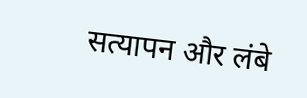सत्यापन और लंबे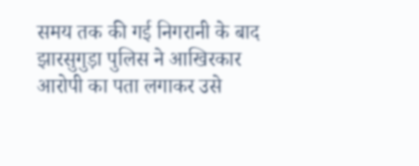समय तक की गई निगरानी के बाद झारसुगुड़ा पुलिस ने आखिरकार आरोपी का पता लगाकर उसे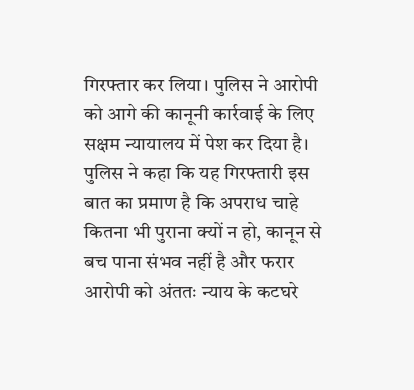गिरफ्तार कर लिया। पुलिस ने आरोपी को आगे की कानूनी कार्रवाई के लिए सक्षम न्यायालय में पेश कर दिया है।
पुलिस ने कहा कि यह गिरफ्तारी इस बात का प्रमाण है कि अपराध चाहे कितना भी पुराना क्यों न हो, कानून से बच पाना संभव नहीं है और फरार आरोपी को अंततः न्याय के कटघरे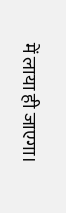में लाया ही जाएगा।